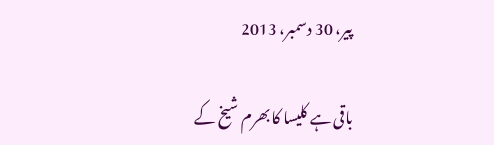پیر، 30 دسمبر، 2013

باقی ہے کلیسا کا بھرم شیخ کے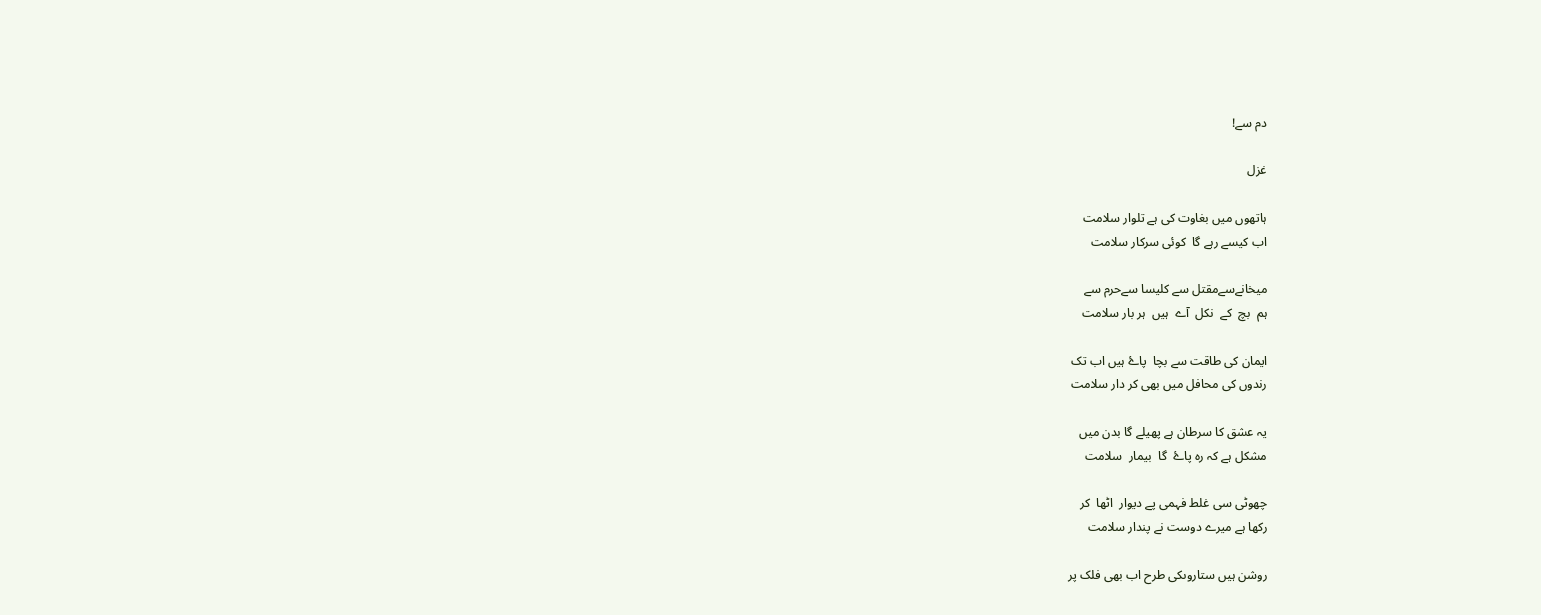دم سے!

غزل

ہاتھوں میں بغاوت کی ہے تلوار سلامت
اب کیسے رہے گا  کوئی سرکار سلامت

میخانےسےمقتل سے کلیسا سےحرم سے
ہم  بچ  کے  نکل  آے  ہیں  ہر بار سلامت

ایمان کی طاقت سے بچا  پاۓ ہیں اب تک
رندوں کی محافل میں بھی کر دار سلامت

یہ عشق کا سرطان ہے پھیلے گا بدن میں
مشکل ہے کہ رہ پاۓ  گا  بیمار  سلامت

چھوٹی سی غلط فہمی پے دیوار  اٹھا  کر
رکھا ہے میرے دوست نے پندار سلامت

روشن ہیں ستاروںکی طرح اب بھی فلک پر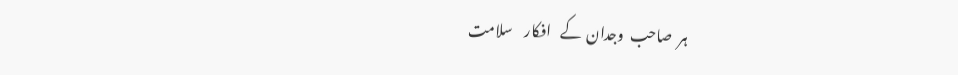ہر  صاحب  وجدان  کے   افکار    سلامت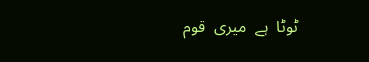ٹوٹا  ہے  میری  قوم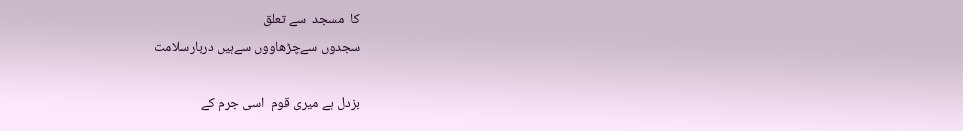کا  مسجد  سے تعلق
سجدوں سےچڑھاووں سےہیں دربارسلامت

بزدل ہے میری قوم  اسی جرم کے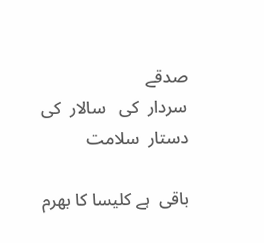صدقے
سردار  کی   سالار  کی   دستار  سلامت

باقی  ہے کلیسا کا بھرم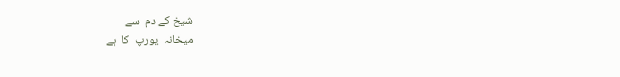شیخ کے دم  سے
میخانہ  یورپ  کا  ہے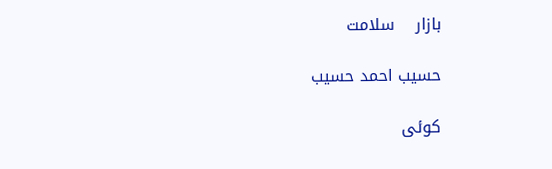بازار    سلامت

حسیب احمد حسیب

کوئی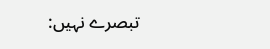تبصرے نہیں: